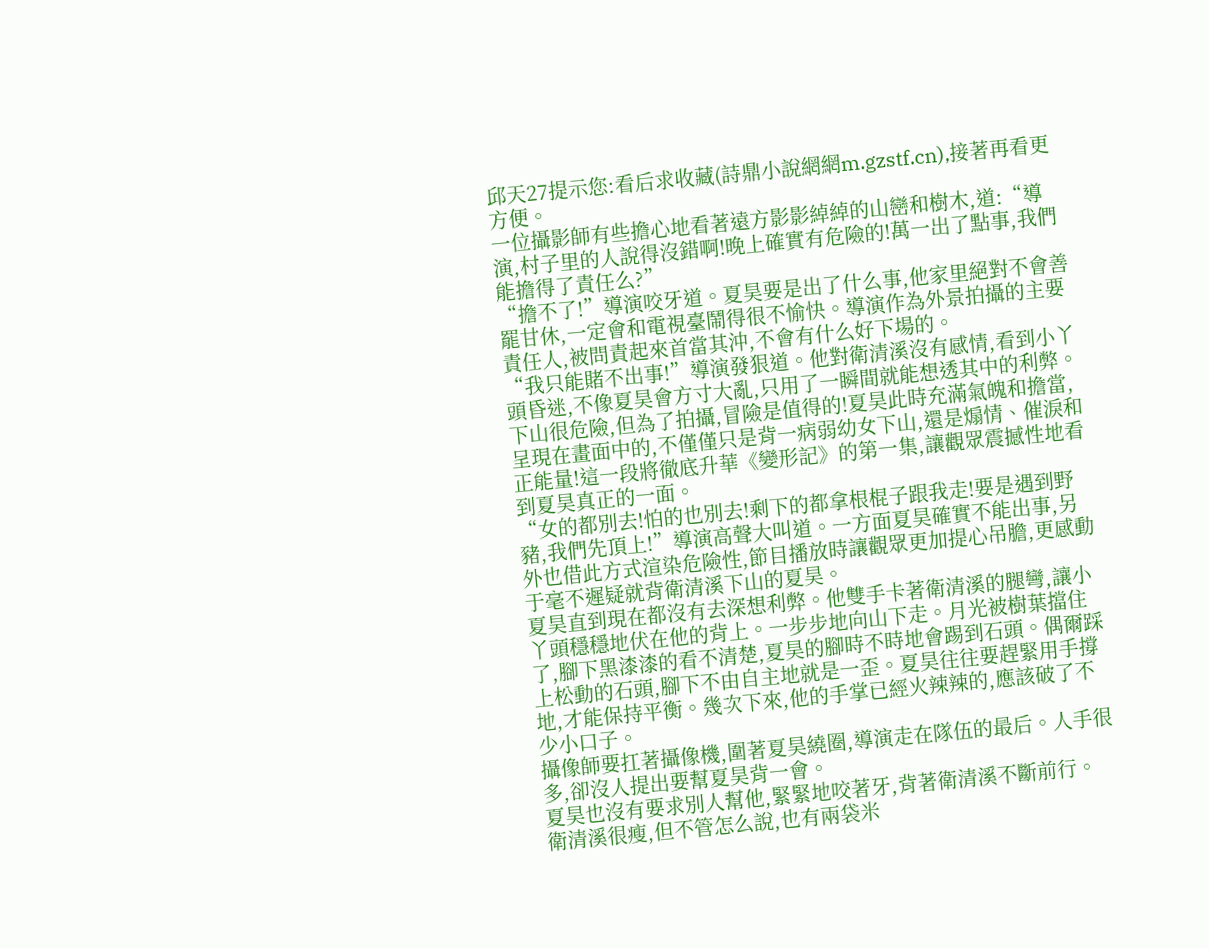邱天27提示您:看后求收藏(詩鼎小說網網m.gzstf.cn),接著再看更方便。
一位攝影師有些擔心地看著遠方影影綽綽的山巒和樹木,道:“導演,村子里的人說得沒錯啊!晚上確實有危險的!萬一出了點事,我們能擔得了責任么?”
“擔不了!”導演咬牙道。夏昊要是出了什么事,他家里絕對不會善罷甘休,一定會和電視臺鬧得很不愉快。導演作為外景拍攝的主要責任人,被問責起來首當其沖,不會有什么好下場的。
“我只能賭不出事!”導演發狠道。他對衛清溪沒有感情,看到小丫頭昏迷,不像夏昊會方寸大亂,只用了一瞬間就能想透其中的利弊。
下山很危險,但為了拍攝,冒險是值得的!夏昊此時充滿氣魄和擔當,呈現在畫面中的,不僅僅只是背一病弱幼女下山,還是煽情、催淚和正能量!這一段將徹底升華《變形記》的第一集,讓觀眾震撼性地看到夏昊真正的一面。
“女的都別去!怕的也別去!剩下的都拿根棍子跟我走!要是遇到野豬,我們先頂上!”導演高聲大叫道。一方面夏昊確實不能出事,另外也借此方式渲染危險性,節目播放時讓觀眾更加提心吊膽,更感動于毫不遲疑就背衛清溪下山的夏昊。
夏昊直到現在都沒有去深想利弊。他雙手卡著衛清溪的腿彎,讓小丫頭穩穩地伏在他的背上。一步步地向山下走。月光被樹葉擋住了,腳下黑漆漆的看不清楚,夏昊的腳時不時地會踢到石頭。偶爾踩上松動的石頭,腳下不由自主地就是一歪。夏昊往往要趕緊用手撐地,才能保持平衡。幾次下來,他的手掌已經火辣辣的,應該破了不少小口子。
攝像師要扛著攝像機,圍著夏昊繞圈,導演走在隊伍的最后。人手很多,卻沒人提出要幫夏昊背一會。
夏昊也沒有要求別人幫他,緊緊地咬著牙,背著衛清溪不斷前行。
衛清溪很瘦,但不管怎么說,也有兩袋米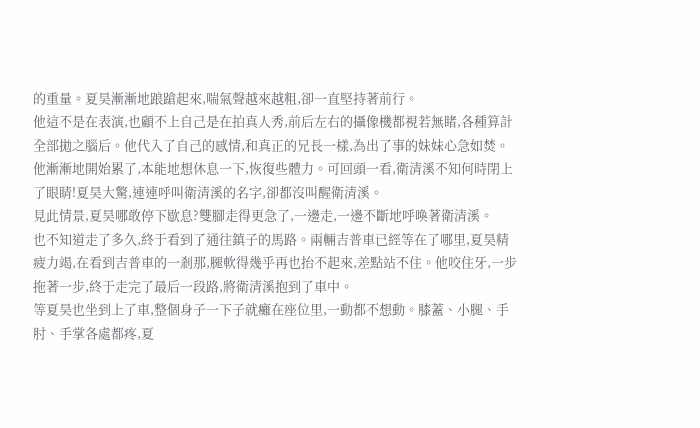的重量。夏昊漸漸地踉蹌起來,喘氣聲越來越粗,卻一直堅持著前行。
他這不是在表演,也顧不上自己是在拍真人秀,前后左右的攝像機都視若無睹,各種算計全部拋之腦后。他代入了自己的感情,和真正的兄長一樣,為出了事的妹妹心急如焚。
他漸漸地開始累了,本能地想休息一下,恢復些體力。可回頭一看,衛清溪不知何時閉上了眼睛!夏昊大驚,連連呼叫衛清溪的名字,卻都沒叫醒衛清溪。
見此情景,夏昊哪敢停下歇息?雙腳走得更急了,一邊走,一邊不斷地呼喚著衛清溪。
也不知道走了多久,終于看到了通往鎮子的馬路。兩輛吉普車已經等在了哪里,夏昊精疲力竭,在看到吉普車的一剎那,腿軟得幾乎再也抬不起來,差點站不住。他咬住牙,一步拖著一步,終于走完了最后一段路,將衛清溪抱到了車中。
等夏昊也坐到上了車,整個身子一下子就癱在座位里,一動都不想動。膝蓋、小腿、手肘、手掌各處都疼,夏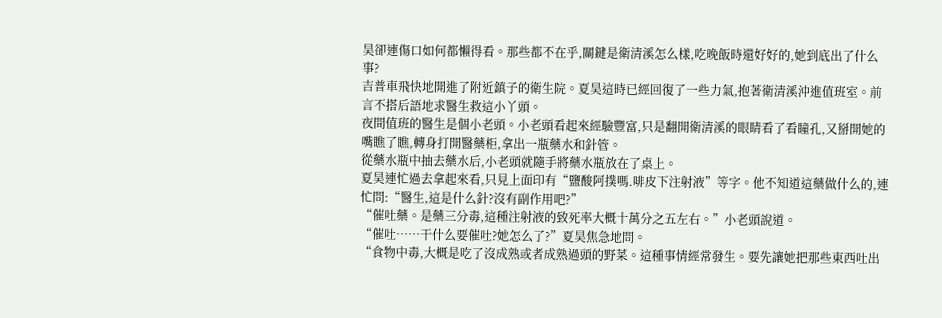昊卻連傷口如何都懶得看。那些都不在乎,關鍵是衛清溪怎么樣,吃晚飯時還好好的,她到底出了什么事?
吉普車飛快地開進了附近鎮子的衛生院。夏昊這時已經回復了一些力氣,抱著衛清溪沖進值班室。前言不搭后語地求醫生救這小丫頭。
夜間值班的醫生是個小老頭。小老頭看起來經驗豐富,只是翻開衛清溪的眼睛看了看瞳孔,又掰開她的嘴瞧了瞧,轉身打開醫藥柜,拿出一瓶藥水和針管。
從藥水瓶中抽去藥水后,小老頭就隨手將藥水瓶放在了桌上。
夏昊連忙過去拿起來看,只見上面印有“鹽酸阿撲嗎.啡皮下注射液”等字。他不知道這藥做什么的,連忙問:“醫生,這是什么針?沒有副作用吧?”
“催吐藥。是藥三分毒,這種注射液的致死率大概十萬分之五左右。”小老頭說道。
“催吐……干什么要催吐?她怎么了?”夏昊焦急地問。
“食物中毒,大概是吃了沒成熟或者成熟過頭的野菜。這種事情經常發生。要先讓她把那些東西吐出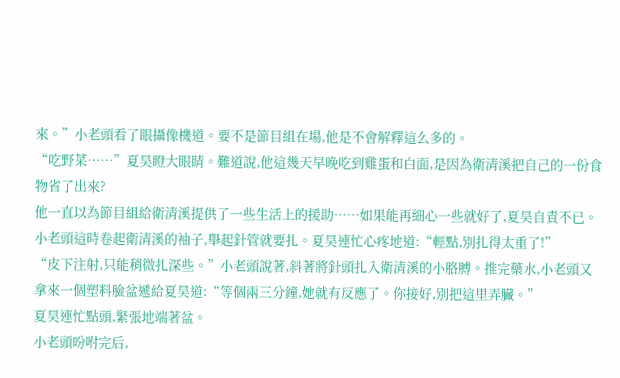來。”小老頭看了眼攝像機道。要不是節目組在場,他是不會解釋這么多的。
“吃野菜……”夏昊瞪大眼睛。難道說,他這幾天早晚吃到雞蛋和白面,是因為衛清溪把自己的一份食物省了出來?
他一直以為節目組給衛清溪提供了一些生活上的援助……如果能再細心一些就好了,夏昊自責不已。
小老頭這時卷起衛清溪的袖子,舉起針管就要扎。夏昊連忙心疼地道:“輕點,別扎得太重了!”
“皮下注射,只能稍微扎深些。”小老頭說著,斜著將針頭扎入衛清溪的小胳膊。推完藥水,小老頭又拿來一個塑料臉盆遞給夏昊道:“等個兩三分鐘,她就有反應了。你接好,別把這里弄臟。”
夏昊連忙點頭,緊張地端著盆。
小老頭吩咐完后,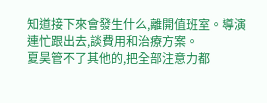知道接下來會發生什么,離開值班室。導演連忙跟出去,談費用和治療方案。
夏昊管不了其他的,把全部注意力都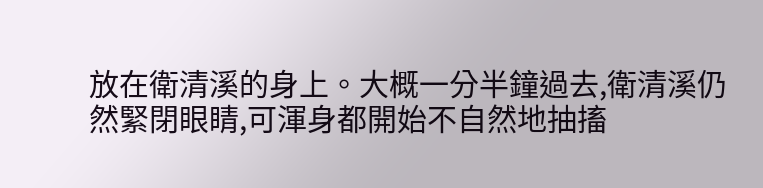放在衛清溪的身上。大概一分半鐘過去,衛清溪仍然緊閉眼睛,可渾身都開始不自然地抽搐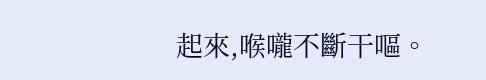起來,喉嚨不斷干嘔。